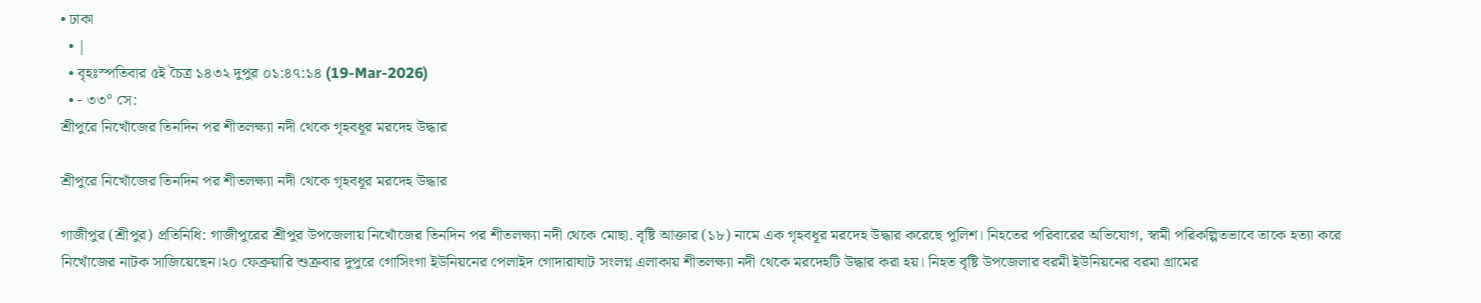• ঢাকা
  • |
  • বৃহঃস্পতিবার ৫ই চৈত্র ১৪৩২ দুপুর ০১:৪৭:১৪ (19-Mar-2026)
  • - ৩৩° সে:
শ্রীপুরে নিখোঁজের তিনদিন পর শীতলক্ষ্যা নদী থেকে গৃহবধূর মরদেহ উদ্ধার

শ্রীপুরে নিখোঁজের তিনদিন পর শীতলক্ষ্যা নদী থেকে গৃহবধূর মরদেহ উদ্ধার

গাজীপুর (শ্রীপুর) প্রতিনিধি: গাজীপুরের শ্রীপুর উপজেলায় নিখোঁজের তিনদিন পর শীতলক্ষ্যা নদী থেকে মোছা. বৃষ্টি আক্তার (১৮) নামে এক গৃহবধূর মরদেহ উদ্ধার করেছে পুলিশ। নিহতের পরিবারের অভিযোগ, স্বামী পরিকল্পিতভাবে তাকে হত্যা করে নিখোঁজের নাটক সাজিয়েছেন।২০ ফেব্রুয়ারি শুক্রবার দুপুরে গোসিংগা ইউনিয়নের পেলাইদ গোদারাঘাট সংলগ্ন এলাকায় শীতলক্ষ্যা নদী থেকে মরদেহটি উদ্ধার করা হয়। নিহত বৃষ্টি উপজেলার বরমী ইউনিয়নের বরমা গ্রামের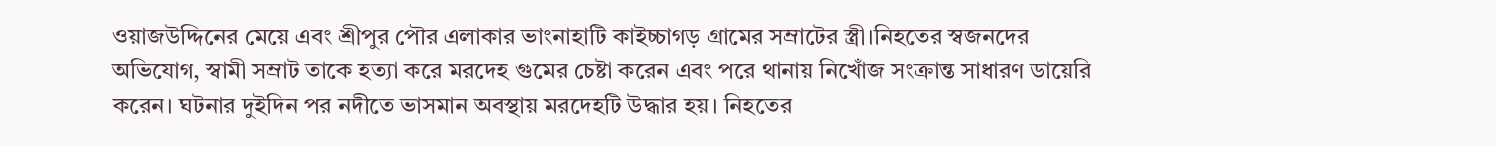ওয়াজউদ্দিনের মেয়ে এবং শ্রীপুর পৌর এলাকার ভাংনাহাটি কাইচ্চাগড় গ্রামের সম্রাটের স্ত্রী।নিহতের স্বজনদের অভিযোগ, স্বামী সম্রাট তাকে হত্যা করে মরদেহ গুমের চেষ্টা করেন এবং পরে থানায় নিখোঁজ সংক্রান্ত সাধারণ ডায়েরি করেন। ঘটনার দুইদিন পর নদীতে ভাসমান অবস্থায় মরদেহটি উদ্ধার হয়। নিহতের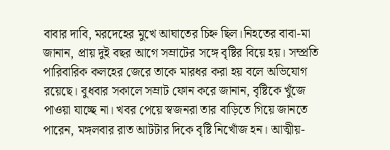বাবার দাবি, মরদেহের মুখে আঘাতের চিহ্ন ছিল।নিহতের বাবা-মা জানান, প্রায় দুই বছর আগে সম্রাটের সঙ্গে বৃষ্টির বিয়ে হয়। সম্প্রতি পারিবারিক কলহের জেরে তাকে মারধর করা হয় বলে অভিযোগ রয়েছে। বুধবার সকালে সম্রাট ফোন করে জানান, বৃষ্টিকে খুঁজে পাওয়া যাচ্ছে না। খবর পেয়ে স্বজনরা তার বাড়িতে গিয়ে জানতে পারেন, মঙ্গলবার রাত আটটার দিকে বৃষ্টি নিখোঁজ হন। আত্মীয়-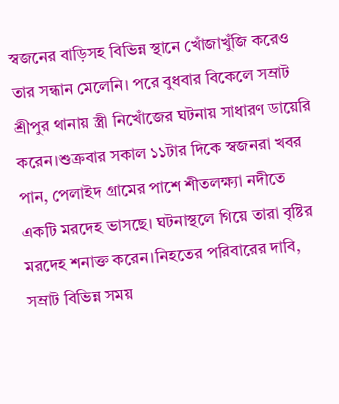স্বজনের বাড়িসহ বিভিন্ন স্থানে খোঁজাখুঁজি করেও তার সন্ধান মেলেনি। পরে বুধবার বিকেলে সম্রাট শ্রীপুর থানায় স্ত্রী নিখোঁজের ঘটনায় সাধারণ ডায়েরি করেন।শুক্রবার সকাল ১১টার দিকে স্বজনরা খবর পান, পেলাইদ গ্রামের পাশে শীতলক্ষ্যা নদীতে একটি মরদেহ ভাসছে। ঘটনাস্থলে গিয়ে তারা বৃষ্টির মরদেহ শনাক্ত করেন।নিহতের পরিবারের দাবি, সম্রাট বিভিন্ন সময়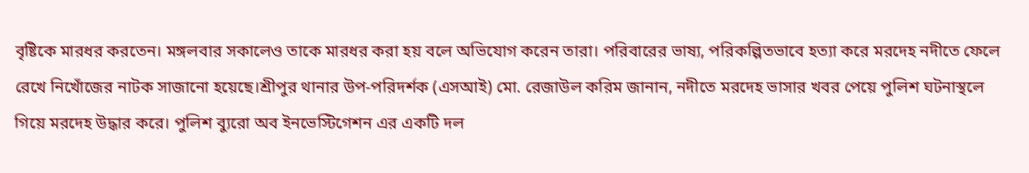বৃষ্টিকে মারধর করতেন। মঙ্গলবার সকালেও তাকে মারধর করা হয় বলে অভিযোগ করেন তারা। পরিবারের ভাষ্য, পরিকল্পিতভাবে হত্যা করে মরদেহ নদীতে ফেলে রেখে নিখোঁজের নাটক সাজানো হয়েছে।শ্রীপুর থানার উপ-পরিদর্শক (এসআই) মো. রেজাউল করিম জানান, নদীতে মরদেহ ভাসার খবর পেয়ে পুলিশ ঘটনাস্থলে গিয়ে মরদেহ উদ্ধার করে। পুলিশ ব্যুরো অব ইনভেস্টিগেশন এর একটি দল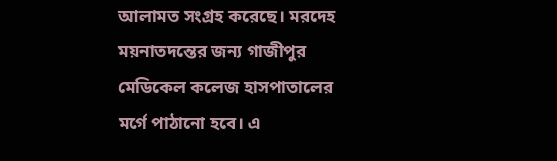আলামত সংগ্রহ করেছে। মরদেহ ময়নাতদন্তের জন্য গাজীপুর মেডিকেল কলেজ হাসপাতালের মর্গে পাঠানো হবে। এ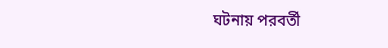ঘটনায় পরবর্তী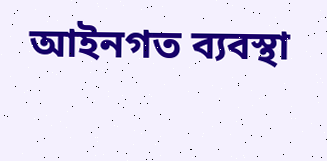আইনগত ব্যবস্থা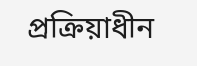প্রক্রিয়াধীন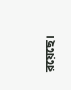রয়েছে।